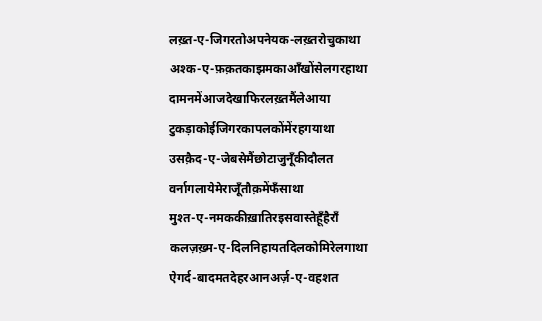लख़्त-ए-जिगरतोअपनेयक-लख़्तरोचुकाथा
अश्क-ए-फ़क़तकाझमकाआँखोंसेलगरहाथा
दामनमेंआजदेखाफिरलख़्तमैंलेआया
टुकड़ाकोईजिगरकापलकोंमेंरहगयाथा
उसक़ैद-ए-जेबसेमैंछोटाजुनूँकीदौलत
वर्नागलायेमेराजूँतौक़मेंफँसाथा
मुश्त-ए-नमककीख़ातिरइसवास्तेहूँहैराँ
कलज़ख़्म-ए-दिलनिहायतदिलकोमिरेलगाथा
ऐगर्द-बादमतदेहरआनअर्ज़-ए-वहशत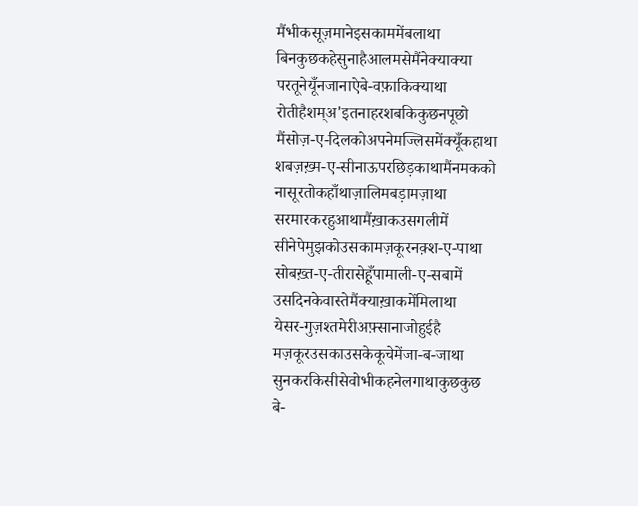मैंभीकसूज़मानेइसकाममेंबलाथा
बिनकुछकहेसुनाहैआलमसेमैंनेक्याक्या
परतूनेयूँनजानाऐबे-वफ़ाकिक्याथा
रोतीहैशम्अ'इतनाहरशबकिकुछनपूछो
मैंसोज़-ए-दिलकोअपनेमज्लिसमेंक्यूँकहाथा
शबज़ख़्म-ए-सीनाऊपरछिड़काथामैंनमकको
नासूरतोकहाँथाज़ालिमबड़ामज़ाथा
सरमारकरहुआथामैंख़ाकउसगलीमें
सीनेपेमुझकोउसकामज़कूरनक़्श-ए-पाथा
सोबख़्त-ए-तीरासेहूँपामाली-ए-सबामें
उसदिनकेवास्तेमैंक्याख़ाकमेंमिलाथा
येसर-गुज़श्तमेरीअफ़्सानाजोहुईहै
मज़कूरउसकाउसकेकूचेमेंजा-ब-जाथा
सुनकरकिसीसेवोभीकहनेलगाथाकुछकुछ
बे-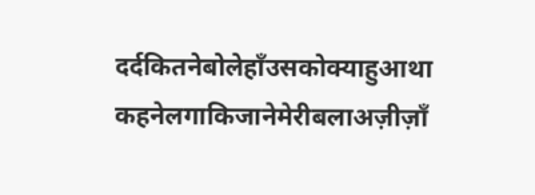दर्दकितनेबोलेहाँउसकोक्याहुआथा
कहनेलगाकिजानेमेरीबलाअज़ीज़ाँ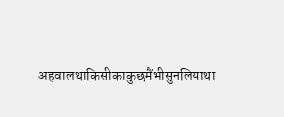अहवालथाकिसीकाकुछमैंभीसुनलियाथा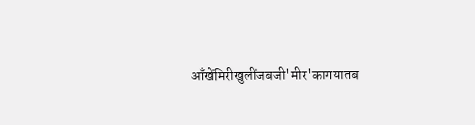आँखेंमिरीखुलींजबजी'मीर'कागयातब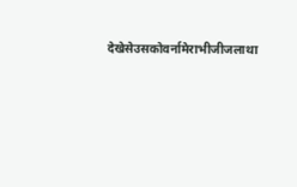देखेसेउसकोवर्नामेराभीजीजलाथा